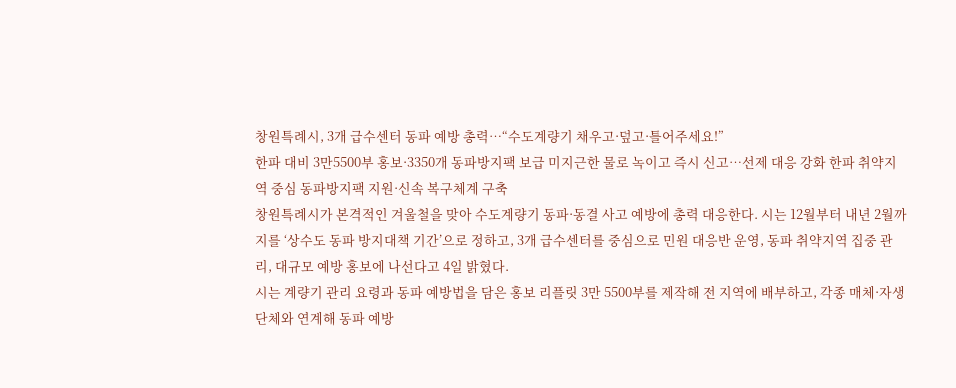창원특례시, 3개 급수센터 동파 예방 총력…“수도계량기 채우고·덮고·틀어주세요!”
한파 대비 3만5500부 홍보·3350개 동파방지팩 보급 미지근한 물로 녹이고 즉시 신고…선제 대응 강화 한파 취약지역 중심 동파방지팩 지원·신속 복구체계 구축
창원특례시가 본격적인 겨울철을 맞아 수도계량기 동파·동결 사고 예방에 총력 대응한다. 시는 12월부터 내년 2월까지를 ‘상수도 동파 방지대책 기간’으로 정하고, 3개 급수센터를 중심으로 민원 대응반 운영, 동파 취약지역 집중 관리, 대규모 예방 홍보에 나선다고 4일 밝혔다.
시는 계량기 관리 요령과 동파 예방법을 담은 홍보 리플릿 3만 5500부를 제작해 전 지역에 배부하고, 각종 매체·자생단체와 연계해 동파 예방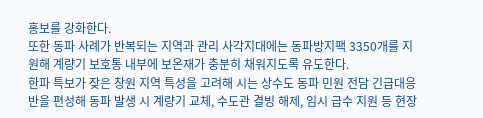홍보를 강화한다.
또한 동파 사례가 반복되는 지역과 관리 사각지대에는 동파방지팩 3350개를 지원해 계량기 보호통 내부에 보온재가 충분히 채워지도록 유도한다.
한파 특보가 잦은 창원 지역 특성을 고려해 시는 상수도 동파 민원 전담 긴급대응반을 편성해 동파 발생 시 계량기 교체, 수도관 결빙 해제, 임시 급수 지원 등 현장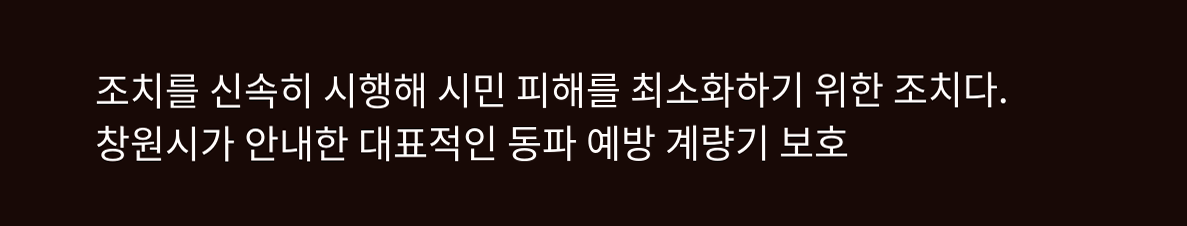조치를 신속히 시행해 시민 피해를 최소화하기 위한 조치다.
창원시가 안내한 대표적인 동파 예방 계량기 보호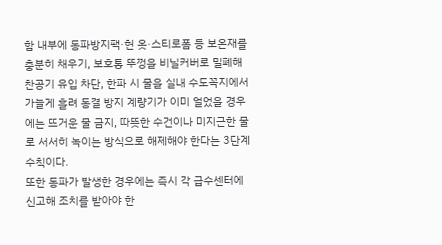함 내부에 동파방지팩·헌 옷·스티로폼 등 보온재를 충분히 채우기, 보호통 뚜껑을 비닐커버로 밀폐해 찬공기 유입 차단, 한파 시 물을 실내 수도꼭지에서 가늘게 흘려 동결 방지 계량기가 이미 얼었을 경우에는 뜨거운 물 금지, 따뜻한 수건이나 미지근한 물로 서서히 녹이는 방식으로 해제해야 한다는 3단계 수칙이다.
또한 동파가 발생한 경우에는 즉시 각 급수센터에 신고해 조치를 받아야 한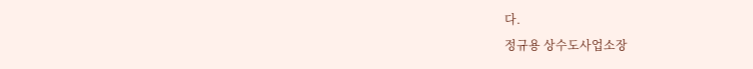다.
정규용 상수도사업소장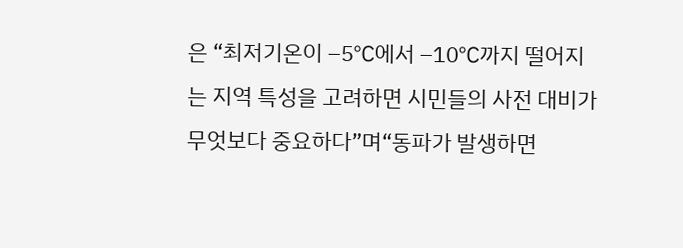은 “최저기온이 –5℃에서 –10℃까지 떨어지는 지역 특성을 고려하면 시민들의 사전 대비가 무엇보다 중요하다”며“동파가 발생하면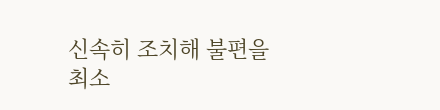신속히 조치해 불편을 최소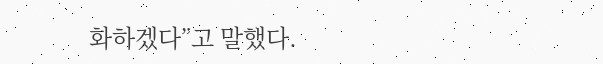화하겠다”고 말했다.